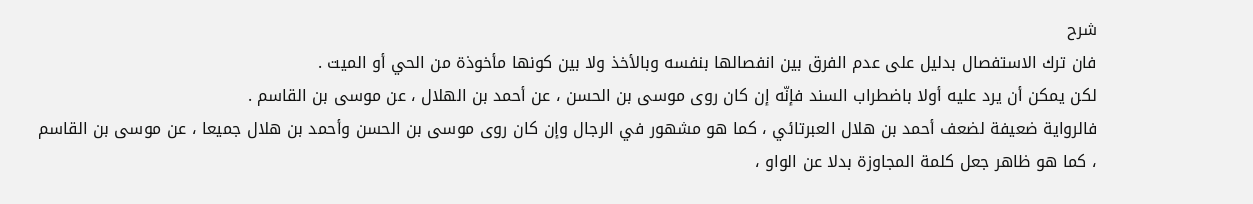شرح
فان ترك الاستفصال بدليل على عدم الفرق بين انفصالها بنفسه وبالأخذ ولا بين كونها مأخوذة من الحي أو الميت .
لكن يمكن أن يرد عليه أولا باضطراب السند فإنّه إن كان روى موسى بن الحسن ، عن أحمد بن الهلال ، عن موسى بن القاسم .
فالرواية ضعيفة لضعف أحمد بن هلال العبرتائي ، كما هو مشهور في الرجال وإن كان روى موسى بن الحسن وأحمد بن هلال جميعا ، عن موسى بن القاسم ، كما هو ظاهر جعل كلمة المجاوزة بدلا عن الواو ،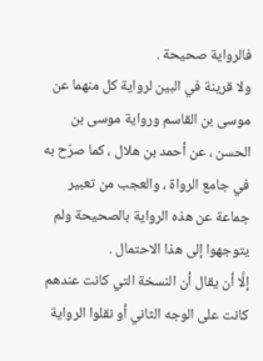فالرواية صحيحة .
ولا قرينة في البين لرواية كل منهما عن موسى بن القاسم ورواية موسى بن الحسن ، عن أحمد بن هلال ، كما صرّح به في جامع الرواة ، والعجب من تعبير جماعة عن هذه الرواية بالصحيحة ولم يتوجهوا إلى هذا الاحتمال .
إلَّا أن يقال أن النسخة التي كانت عندهم كانت على الوجه الثاني أو نقلوا الرواية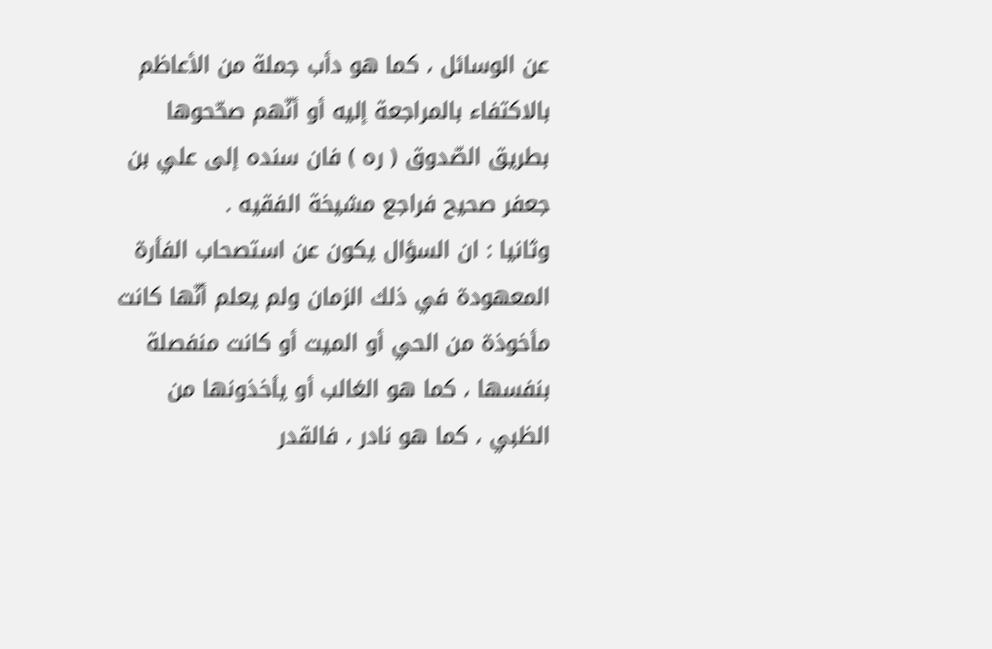عن الوسائل ، كما هو دأب جملة من الأعاظم بالاكتفاء بالمراجعة إليه أو أنّهم صحّحوها بطريق الصّدوق ( ره ) فان سنده إلى علي بن جعفر صحيح فراجع مشيخة الفقيه .
وثانيا : ان السؤال يكون عن استصحاب الفأرة المعهودة في ذلك الزمان ولم يعلم أنّها كانت مأخوذة من الحي أو الميت أو كانت منفصلة بنفسها ، كما هو الغالب أو يأخذونها من الظبي ، كما هو نادر ، فالقدر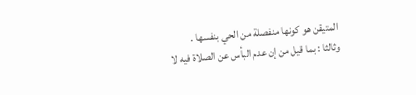المتيقن هو كونها منفصلة من الحي بنفسها .
وثالثا : بما قيل من إن عدم البأس عن الصلاة فيه لا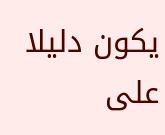يكون دليلا على